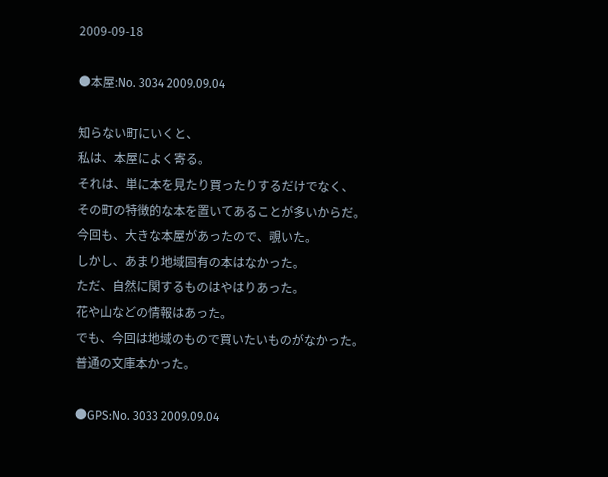2009-09-18

●本屋:No. 3034 2009.09.04

知らない町にいくと、
私は、本屋によく寄る。
それは、単に本を見たり買ったりするだけでなく、
その町の特徴的な本を置いてあることが多いからだ。
今回も、大きな本屋があったので、覗いた。
しかし、あまり地域固有の本はなかった。
ただ、自然に関するものはやはりあった。
花や山などの情報はあった。
でも、今回は地域のもので買いたいものがなかった。
普通の文庫本かった。

●GPS:No. 3033 2009.09.04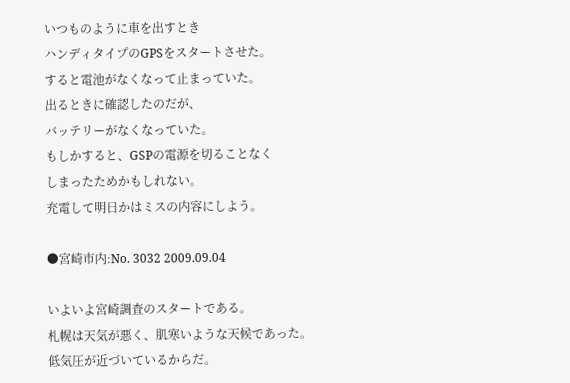いつものように車を出すとき
ハンディタイプのGPSをスタートさせた。
すると電池がなくなって止まっていた。
出るときに確認したのだが、
バッテリーがなくなっていた。
もしかすると、GSPの電源を切ることなく
しまったためかもしれない。
充電して明日かはミスの内容にしよう。

●宮崎市内:No. 3032 2009.09.04

いよいよ宮崎調査のスタートである。
札幌は天気が悪く、肌寒いような天候であった。
低気圧が近づいているからだ。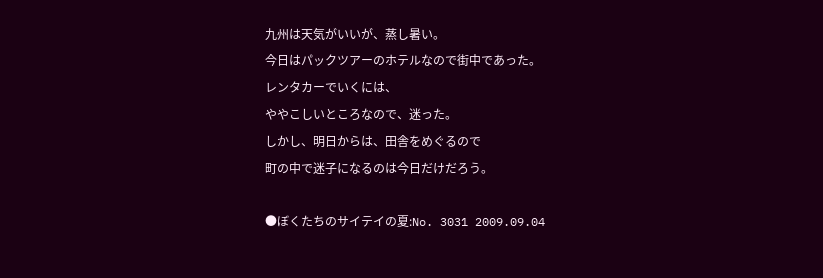九州は天気がいいが、蒸し暑い。
今日はパックツアーのホテルなので街中であった。
レンタカーでいくには、
ややこしいところなので、迷った。
しかし、明日からは、田舎をめぐるので
町の中で迷子になるのは今日だけだろう。

●ぼくたちのサイテイの夏:No. 3031 2009.09.04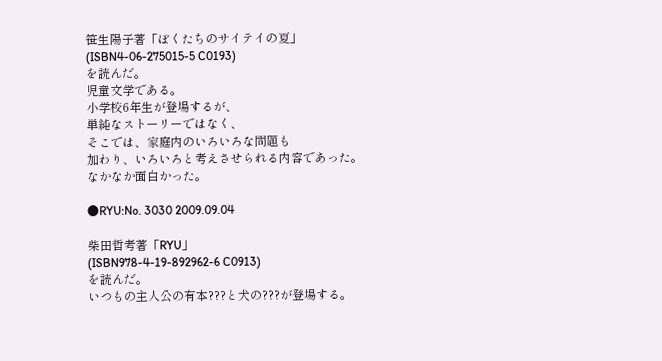笹生陽子著「ぼくたちのサイテイの夏」
(ISBN4-06-275015-5 C0193)
を読んだ。
児童文学である。
小学校6年生が登場するが、
単純なストーリーではなく、
そこでは、家庭内のいろいろな問題も
加わり、いろいろと考えさせられる内容であった。
なかなか面白かった。

●RYU:No. 3030 2009.09.04

柴田哲考著「RYU」
(ISBN978-4-19-892962-6 C0913)
を読んだ。
いつもの主人公の有本???と犬の???が登場する。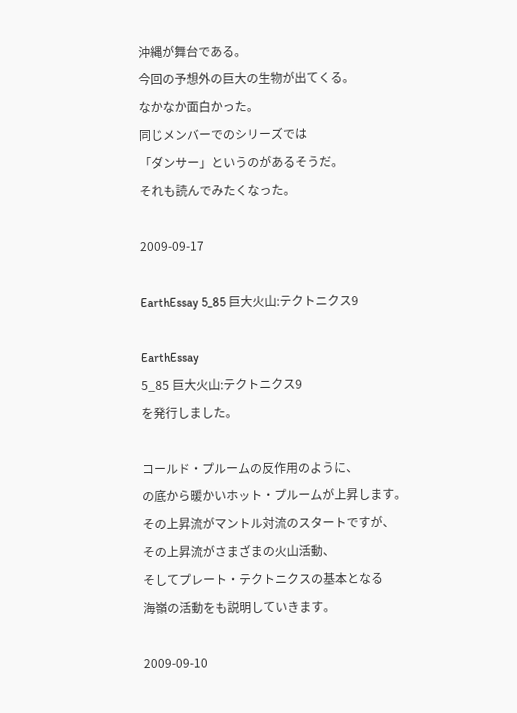沖縄が舞台である。
今回の予想外の巨大の生物が出てくる。
なかなか面白かった。
同じメンバーでのシリーズでは
「ダンサー」というのがあるそうだ。
それも読んでみたくなった。

2009-09-17

EarthEssay 5_85 巨大火山:テクトニクス9

EarthEssay
5_85 巨大火山:テクトニクス9
を発行しました。

コールド・プルームの反作用のように、
の底から暖かいホット・プルームが上昇します。
その上昇流がマントル対流のスタートですが、
その上昇流がさまざまの火山活動、
そしてプレート・テクトニクスの基本となる
海嶺の活動をも説明していきます。

2009-09-10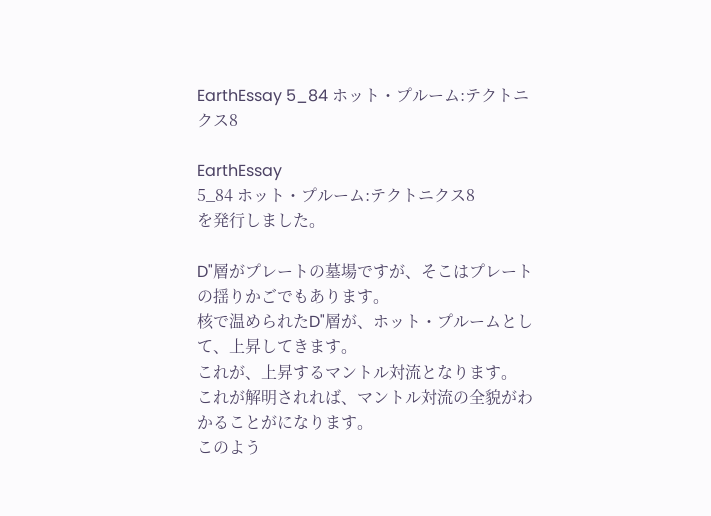EarthEssay 5_84 ホット・プルーム:テクトニクス8

EarthEssay
5_84 ホット・プルーム:テクトニクス8
を発行しました。

D"層がプレートの墓場ですが、そこはプレートの揺りかごでもあります。
核で温められたD"層が、ホット・プルームとして、上昇してきます。
これが、上昇するマントル対流となります。
これが解明されれば、マントル対流の全貌がわかることがになります。
このよう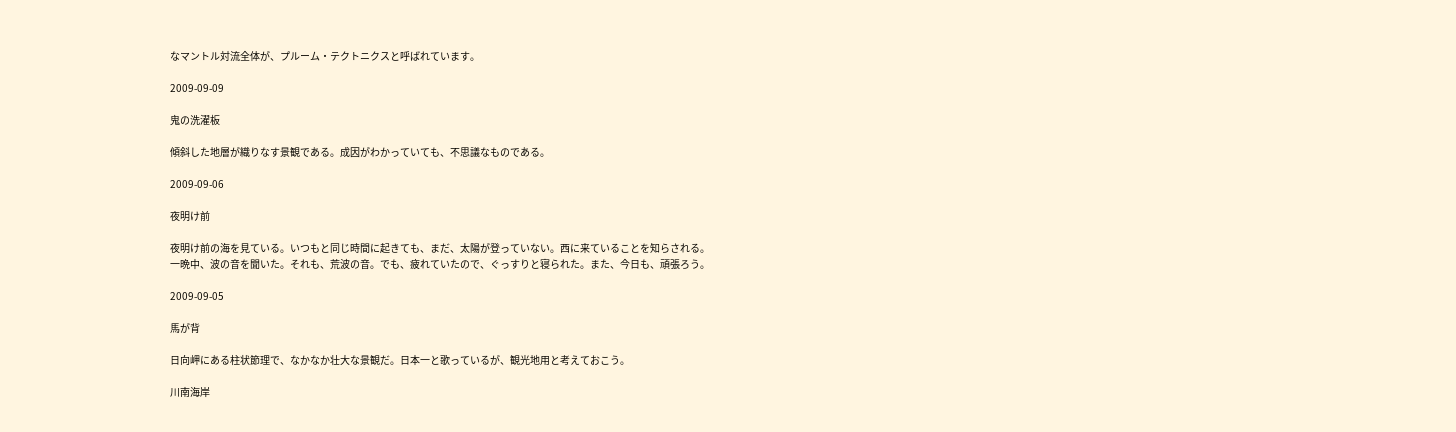なマントル対流全体が、プルーム・テクトニクスと呼ばれています。

2009-09-09

鬼の洗濯板

傾斜した地層が織りなす景観である。成因がわかっていても、不思議なものである。

2009-09-06

夜明け前

夜明け前の海を見ている。いつもと同じ時間に起きても、まだ、太陽が登っていない。西に来ていることを知らされる。
一晩中、波の音を聞いた。それも、荒波の音。でも、疲れていたので、ぐっすりと寝られた。また、今日も、頑張ろう。

2009-09-05

馬が背

日向岬にある柱状節理で、なかなか壮大な景観だ。日本一と歌っているが、観光地用と考えておこう。

川南海岸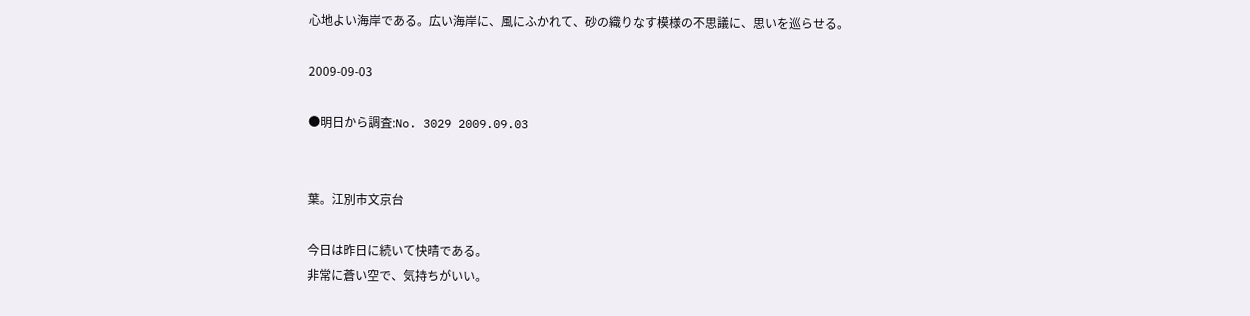心地よい海岸である。広い海岸に、風にふかれて、砂の織りなす模様の不思議に、思いを巡らせる。

2009-09-03

●明日から調査:No. 3029 2009.09.03


葉。江別市文京台

今日は昨日に続いて快晴である。
非常に蒼い空で、気持ちがいい。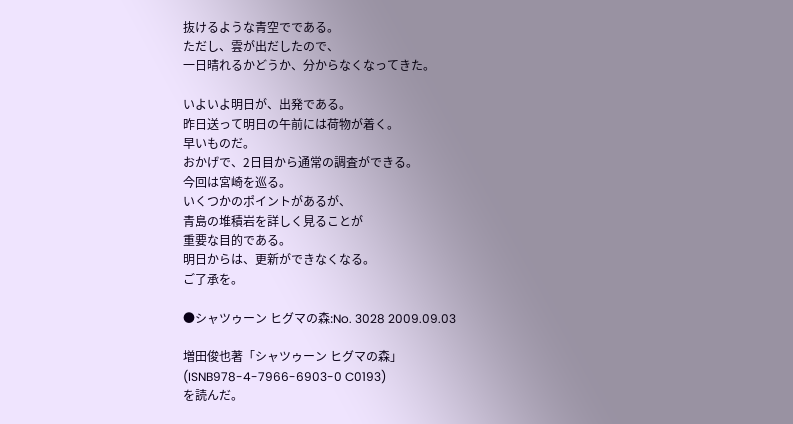抜けるような青空でである。
ただし、雲が出だしたので、
一日晴れるかどうか、分からなくなってきた。

いよいよ明日が、出発である。
昨日送って明日の午前には荷物が着く。
早いものだ。
おかげで、2日目から通常の調査ができる。
今回は宮崎を巡る。
いくつかのポイントがあるが、
青島の堆積岩を詳しく見ることが
重要な目的である。
明日からは、更新ができなくなる。
ご了承を。

●シャツゥーン ヒグマの森:No. 3028 2009.09.03

増田俊也著「シャツゥーン ヒグマの森」
(ISNB978-4-7966-6903-0 C0193)
を読んだ。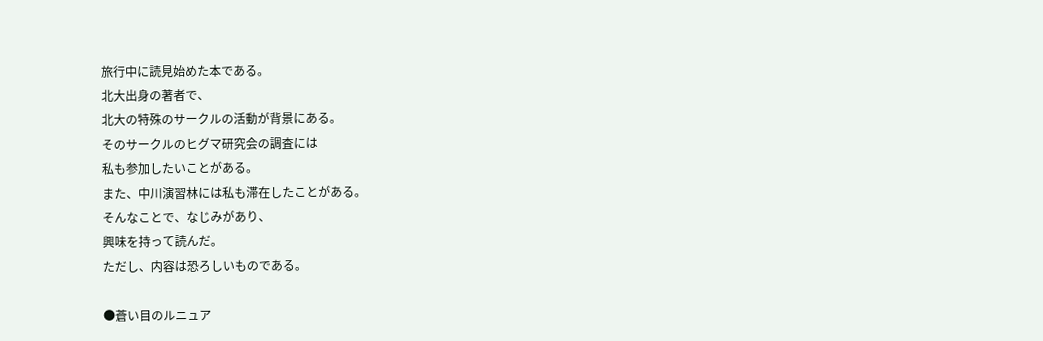旅行中に読見始めた本である。
北大出身の著者で、
北大の特殊のサークルの活動が背景にある。
そのサークルのヒグマ研究会の調査には
私も参加したいことがある。
また、中川演習林には私も滞在したことがある。
そんなことで、なじみがあり、
興味を持って読んだ。
ただし、内容は恐ろしいものである。

●蒼い目のルニュア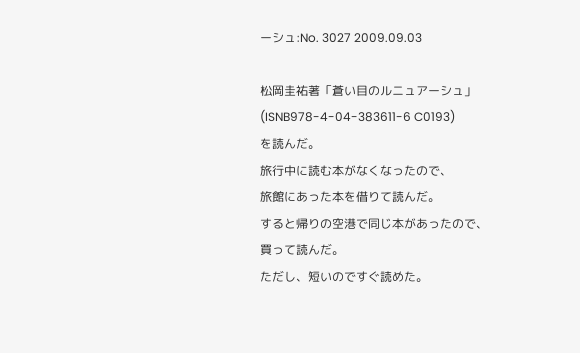ーシュ:No. 3027 2009.09.03

松岡圭祐著「蒼い目のルニュアーシュ」
(ISNB978-4-04-383611-6 C0193)
を読んだ。
旅行中に読む本がなくなったので、
旅館にあった本を借りて読んだ。
すると帰りの空港で同じ本があったので、
買って読んだ。
ただし、短いのですぐ読めた。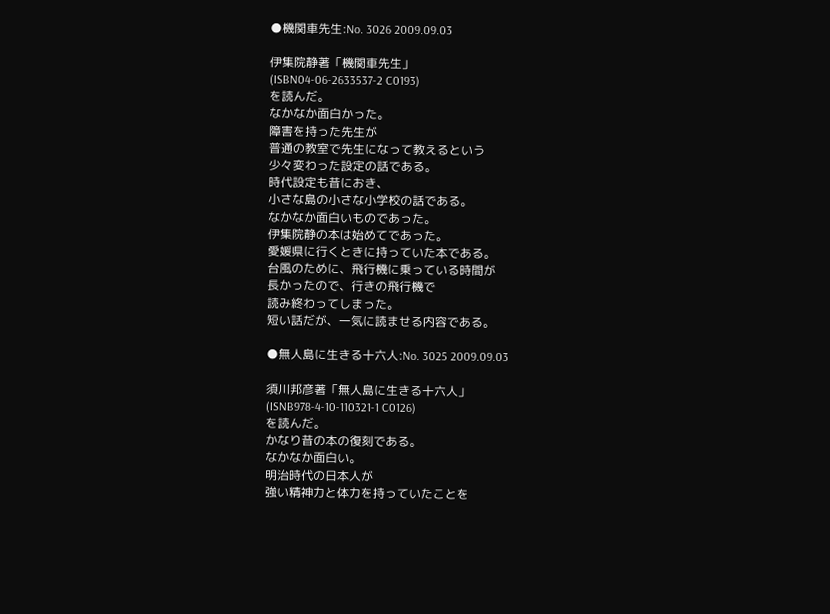●機関車先生:No. 3026 2009.09.03

伊集院静著「機関車先生」
(ISBN04-06-2633537-2 C0193)
を読んだ。
なかなか面白かった。
障害を持った先生が
普通の教室で先生になって教えるという
少々変わった設定の話である。
時代設定も昔におき、
小さな島の小さな小学校の話である。
なかなか面白いものであった。
伊集院静の本は始めてであった。
愛媛県に行くときに持っていた本である。
台風のために、飛行機に乗っている時間が
長かったので、行きの飛行機で
読み終わってしまった。
短い話だが、一気に読ませる内容である。

●無人島に生きる十六人:No. 3025 2009.09.03

須川邦彦著「無人島に生きる十六人」
(ISNB978-4-10-110321-1 C0126)
を読んだ。
かなり昔の本の復刻である。
なかなか面白い。
明治時代の日本人が
強い精神力と体力を持っていたことを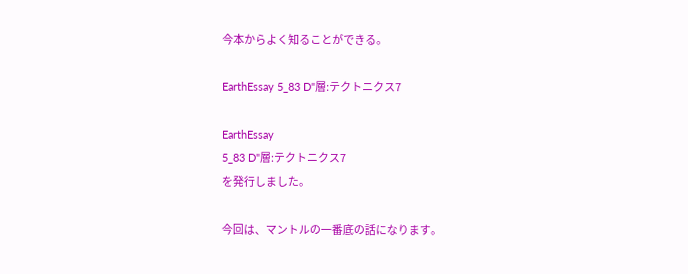今本からよく知ることができる。

EarthEssay 5_83 D"層:テクトニクス7

EarthEssay
5_83 D"層:テクトニクス7
を発行しました。

今回は、マントルの一番底の話になります。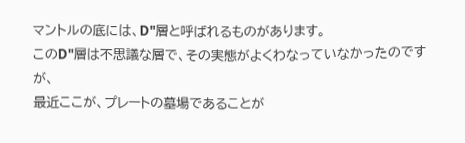マントルの底には、D"層と呼ばれるものがあります。
このD"層は不思議な層で、その実態がよくわなっていなかったのですが、
最近ここが、プレートの墓場であることが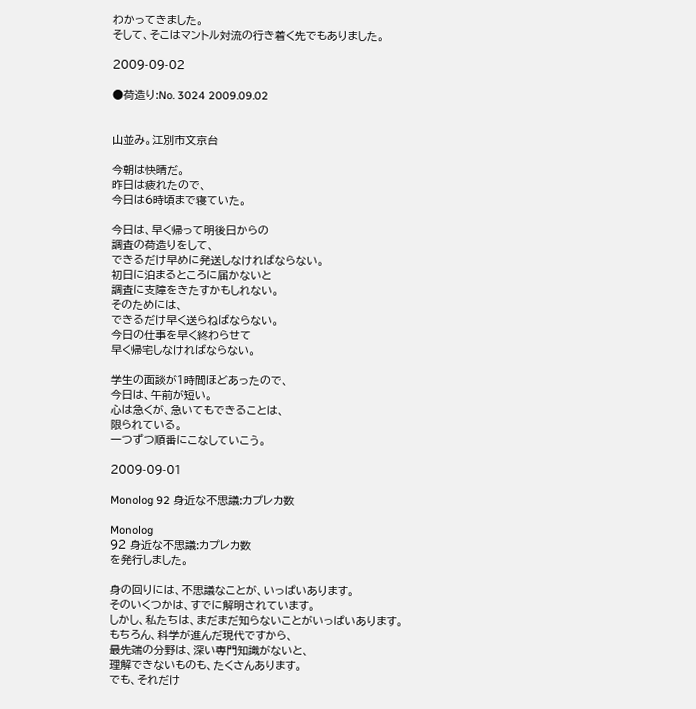わかってきました。
そして、そこはマントル対流の行き着く先でもありました。

2009-09-02

●荷造り:No. 3024 2009.09.02


山並み。江別市文京台

今朝は快晴だ。
昨日は疲れたので、
今日は6時頃まで寝ていた。

今日は、早く帰って明後日からの
調査の荷造りをして、
できるだけ早めに発送しなければならない。
初日に泊まるところに届かないと
調査に支障をきたすかもしれない。
そのためには、
できるだけ早く送らねばならない。
今日の仕事を早く終わらせて
早く帰宅しなければならない。

学生の面談が1時間ほどあったので、
今日は、午前が短い。
心は急くが、急いてもできることは、
限られている。
一つずつ順番にこなしていこう。

2009-09-01

Monolog 92 身近な不思議:カプレカ数

Monolog
92 身近な不思議:カプレカ数
を発行しました。

身の回りには、不思議なことが、いっぱいあります。
そのいくつかは、すでに解明されています。
しかし、私たちは、まだまだ知らないことがいっぱいあります。
もちろん、科学が進んだ現代ですから、
最先端の分野は、深い専門知識がないと、
理解できないものも、たくさんあります。
でも、それだけ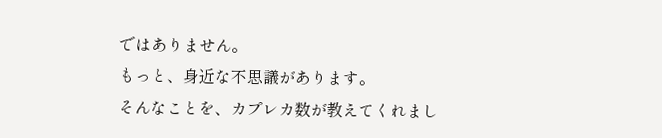ではありません。
もっと、身近な不思議があります。
そんなことを、カプレカ数が教えてくれまし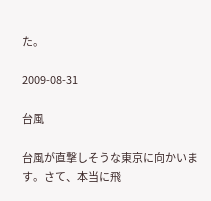た。

2009-08-31

台風

台風が直撃しそうな東京に向かいます。さて、本当に飛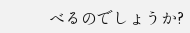べるのでしょうか?